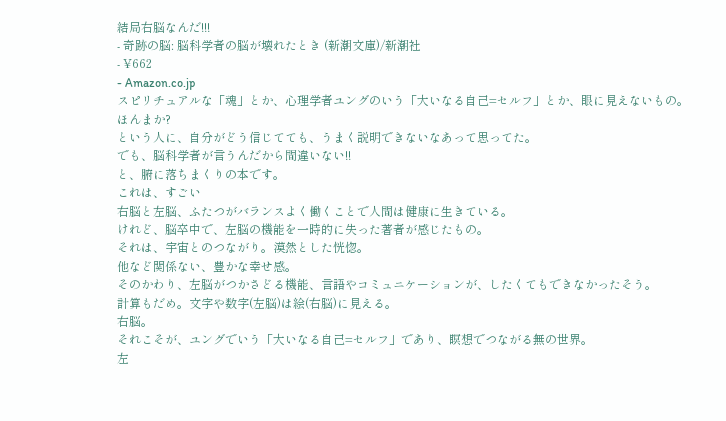結局右脳なんだ!!!
- 奇跡の脳: 脳科学者の脳が壊れたとき (新潮文庫)/新潮社
- ¥662
- Amazon.co.jp
スピリチュアルな「魂」とか、心理学者ユングのいう「大いなる自己=セルフ」とか、眼に見えないもの。
ほんまか?
という人に、自分がどう信じてても、うまく説明できないなあって思ってた。
でも、脳科学者が言うんだから間違いない!!
と、腑に落ちまくりの本です。
これは、すごい
右脳と左脳、ふたつがバランスよく働くことで人間は健康に生きている。
けれど、脳卒中で、左脳の機能を一時的に失った著者が感じたもの。
それは、宇宙とのつながり。漠然とした恍惚。
他など関係ない、豊かな幸せ感。
そのかわり、左脳がつかさどる機能、言語やコミュニケーションが、したくてもできなかったそう。
計算もだめ。文字や数字(左脳)は絵(右脳)に見える。
右脳。
それこそが、ユングでいう「大いなる自己=セルフ」であり、瞑想でつながる無の世界。
左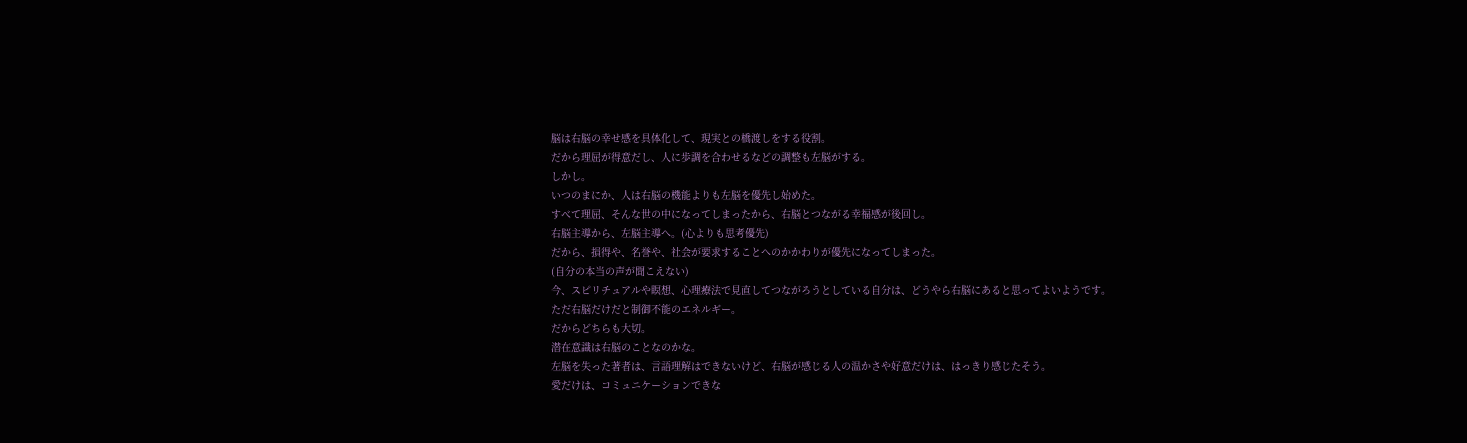脳は右脳の幸せ感を具体化して、現実との橋渡しをする役割。
だから理屈が得意だし、人に歩調を合わせるなどの調整も左脳がする。
しかし。
いつのまにか、人は右脳の機能よりも左脳を優先し始めた。
すべて理屈、そんな世の中になってしまったから、右脳とつながる幸福感が後回し。
右脳主導から、左脳主導へ。(心よりも思考優先)
だから、損得や、名誉や、社会が要求することへのかかわりが優先になってしまった。
(自分の本当の声が聞こえない)
今、スピリチュアルや瞑想、心理療法で見直してつながろうとしている自分は、どうやら右脳にあると思ってよいようです。
ただ右脳だけだと制御不能のエネルギー。
だからどちらも大切。
潜在意識は右脳のことなのかな。
左脳を失った著者は、言語理解はできないけど、右脳が感じる人の温かさや好意だけは、はっきり感じたそう。
愛だけは、コミュニケーションできな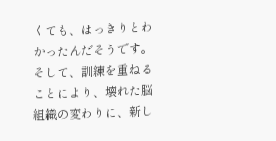くても、はっきりとわかったんだそうです。
そして、訓練を重ねることにより、壊れた脳組織の変わりに、新し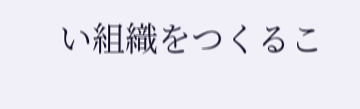い組織をつくるこ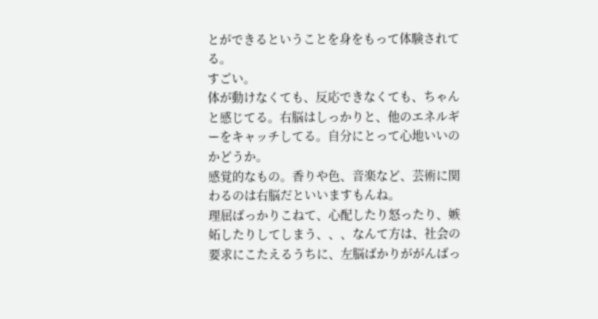とができるということを身をもって体験されてる。
すごい。
体が動けなくても、反応できなくても、ちゃんと感じてる。右脳はしっかりと、他のエネルギーをキャッチしてる。自分にとって心地いいのかどうか。
感覚的なもの。香りや色、音楽など、芸術に関わるのは右脳だといいますもんね。
理屈ばっかりこねて、心配したり怒ったり、嫉妬したりしてしまう、、、なんて方は、社会の要求にこたえるうちに、左脳ばかりががんばっ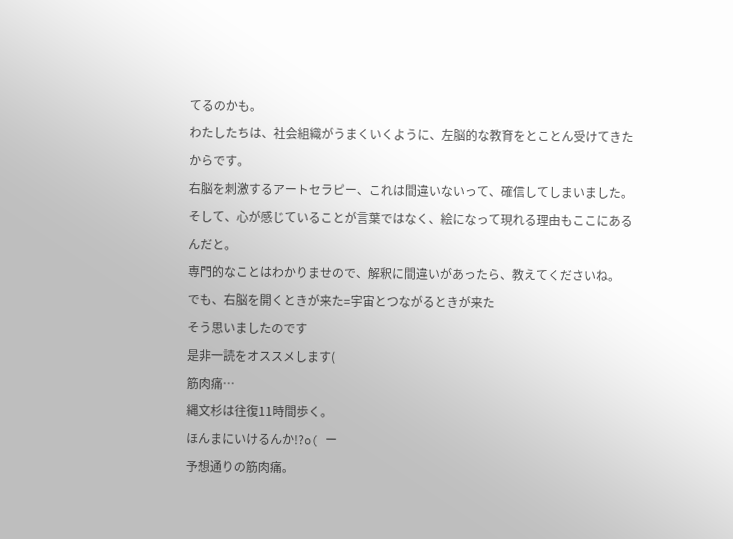てるのかも。
わたしたちは、社会組織がうまくいくように、左脳的な教育をとことん受けてきたからです。
右脳を刺激するアートセラピー、これは間違いないって、確信してしまいました。
そして、心が感じていることが言葉ではなく、絵になって現れる理由もここにあるんだと。
専門的なことはわかりませので、解釈に間違いがあったら、教えてくださいね。
でも、右脳を開くときが来た=宇宙とつながるときが来た
そう思いましたのです
是非一読をオススメします(
筋肉痛…
縄文杉は往復11時間歩く。
ほんまにいけるんか!?o( ー
予想通りの筋肉痛。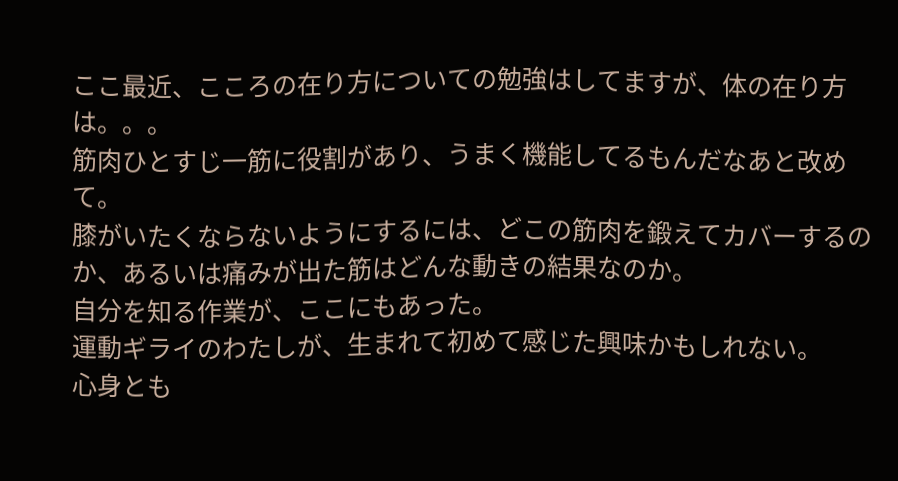ここ最近、こころの在り方についての勉強はしてますが、体の在り方は。。。
筋肉ひとすじ一筋に役割があり、うまく機能してるもんだなあと改めて。
膝がいたくならないようにするには、どこの筋肉を鍛えてカバーするのか、あるいは痛みが出た筋はどんな動きの結果なのか。
自分を知る作業が、ここにもあった。
運動ギライのわたしが、生まれて初めて感じた興味かもしれない。
心身とも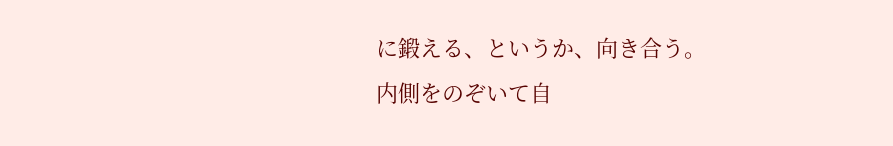に鍛える、というか、向き合う。
内側をのぞいて自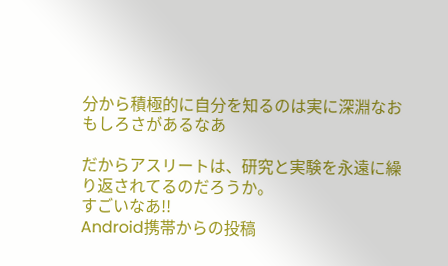分から積極的に自分を知るのは実に深淵なおもしろさがあるなあ

だからアスリートは、研究と実験を永遠に繰り返されてるのだろうか。
すごいなあ!!
Android携帯からの投稿